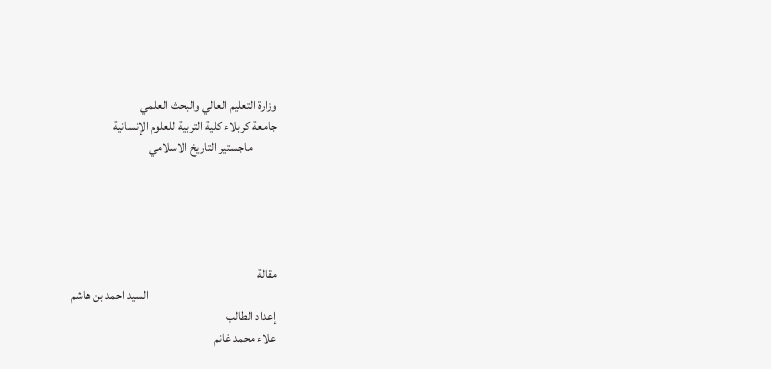وزارة التعليم العالي والبحث العلمي
جامعة كربلاء كلية التربية للعلوم الإنسانية
          ماجستير التاريخ الاسلامي





مقالة
                                                     السيد احمد بن هاشم
إعداد الطالب
علاء محمد غانم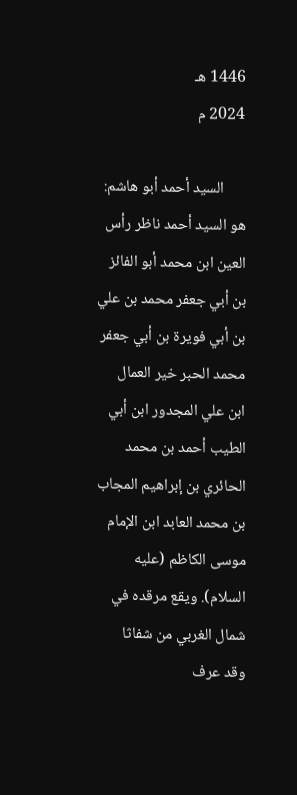1446 هـ                                                                                                                                                      2024 م

      السيد أحمد أبو هاشم: هو السيد أحمد ناظر رأس العين ابن محمد أبو الفائز بن أبي جعفر محمد بن علي بن أبي فويرة بن أبي جعفر محمد الحبر خير العمال ابن علي المجدور ابن أبي الطيب أحمد بن محمد الحائري بن إبراهيم المجاب بن محمد العابد ابن الإمام موسى الكاظم (عليه السلام). ويقع مرقده في شمال الغربي من شفاثا وقد عرف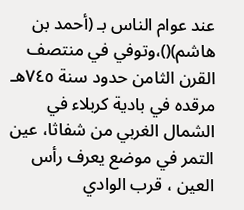عند عوام الناس بـ (أحمد بن هاشم)()،وتوفي في منتصف القرن الثامن حدود سنة ٧٤٥هـ مرقده في بادية كربلاء في الشمال الغربي من شفاثا، عين التمر في موضع يعرف رأس العين ، قرب الوادي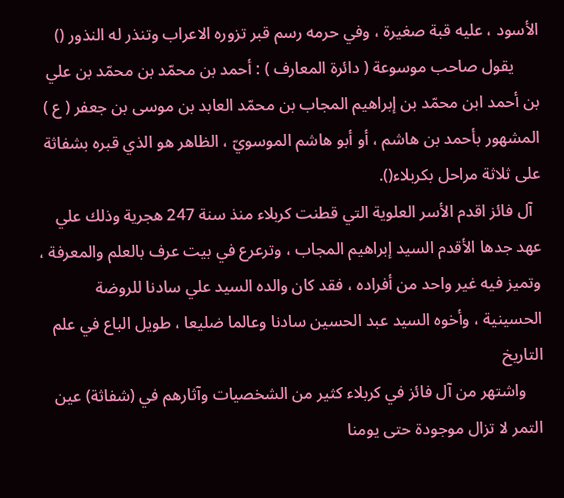الأسود ، عليه قبة صغيرة ، وفي حرمه رسم قبر تزوره الاعراب وتنذر له النذور ()
      يقول صاحب موسوعة ( دائرة المعارف ) : أحمد بن محمّد بن محمّد بن علي بن أحمد ابن محمّد بن إبراهيم المجاب بن محمّد العابد بن موسى بن جعفر ( ع ) المشهور بأحمد بن هاشم ، أو أبو هاشم الموسويّ ، الظاهر هو الذي قبره بشفاثة على ثلاثة مراحل بكربلاء().
  آل فائز اقدم الأسر العلوية التي قطنت كربلاء منذ سنة 247 هجرية وذلك علي عهد جدها الأقدم السيد إبراهيم المجاب ، وترعرع في بيت عرف بالعلم والمعرفة ، وتميز فيه غير واحد من أفراده ، فقد كان والده السيد علي سادنا للروضة الحسينية ، وأخوه السيد عبد الحسين سادنا وعالما ضليعا ، طويل الباع في علم التاريخ
    واشتهر من آل فائز في كربلاء كثير من الشخصيات وآثارهم في (شفاثة) عين التمر لا تزال موجودة حتى يومنا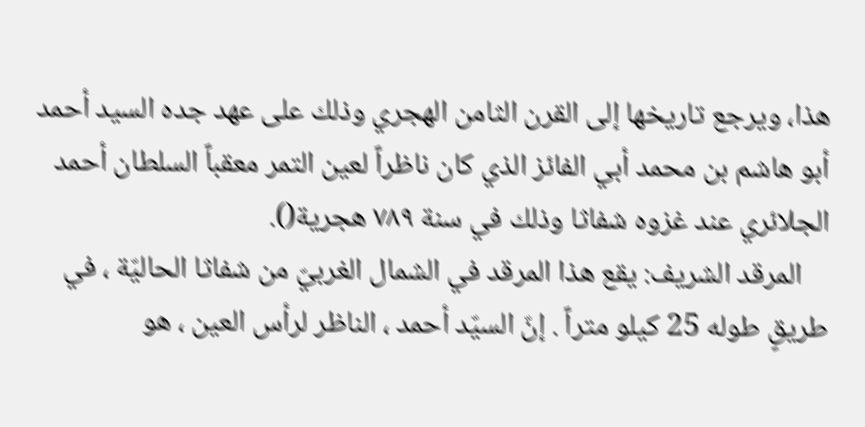هذا، ويرجع تاريخها إلى القرن الثامن الهجري وذلك على عهد جده السيد أحمد أبو هاشم بن محمد أبي الفائز الذي كان ناظراً لعين التمر معقباً السلطان أحمد الجلائري عند غزوه شفاثا وذلك في سنة ۷۸۹ هجرية().
    المرقد الشريف: يقع هذا المرقد في الشمال الغربيّ من شفاثا الحاليّة ، في طريقٍ طوله 25 كيلو متراً . إنّ السيّد أحمد ، الناظر لرأس العين ، هو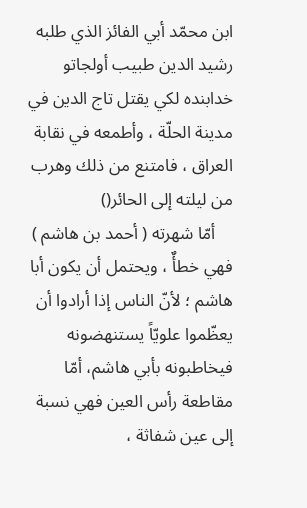ابن محمّد أبي الفائز الذي طلبه رشيد الدين طبيب أولجاتو خدابنده لكي يقتل تاج الدين في مدينة الحلّة ، وأطمعه في نقابة العراق ، فامتنع من ذلك وهرب من ليلته إلى الحائر()
    أمّا شهرته ( أحمد بن هاشم ) فهي خطأٌ ، ويحتمل أن يكون أبا هاشم ؛ لأنّ الناس إذا أرادوا أن يعظّموا علويّاً يستنهضونه فيخاطبونه بأبي هاشم، أمّا مقاطعة رأس العين فهي نسبة إلى عين شفاثة ،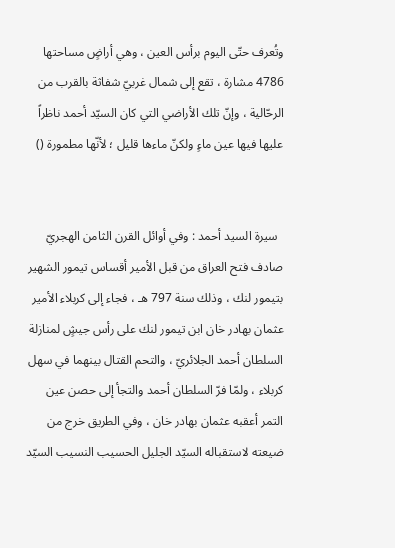وتُعرف حتّى اليوم برأس العين ، وهي أراضٍ مساحتها 4786 مشارة ، تقع إلى شمال غربيّ شفاثة بالقرب من الرحّالية ، وإنّ تلك الأراضي التي كان السيّد أحمد ناظراً عليها فيها عين ماءٍ ولكنّ ماءها قليل ؛ لأنّها مطمورة ()


  سيرة السيد أحمد : وفي أوائل القرن الثامن الهجريّ صادف فتح العراق من قبل الأمير أقساس تيمور الشهير بتيمور لنك ، وذلك سنة 797 هـ ، فجاء إلى كربلاء الأمير عثمان بهادر خان ابن تيمور لنك على رأس جيشٍ لمنازلة السلطان أحمد الجلائريّ ، والتحم القتال بينهما في سهل كربلاء ، ولمّا فرّ السلطان أحمد والتجأ إلى حصن عين التمر أعقبه عثمان بهادر خان ، وفي الطريق خرج من ضيعته لاستقباله السيّد الجليل الحسيب النسيب السيّد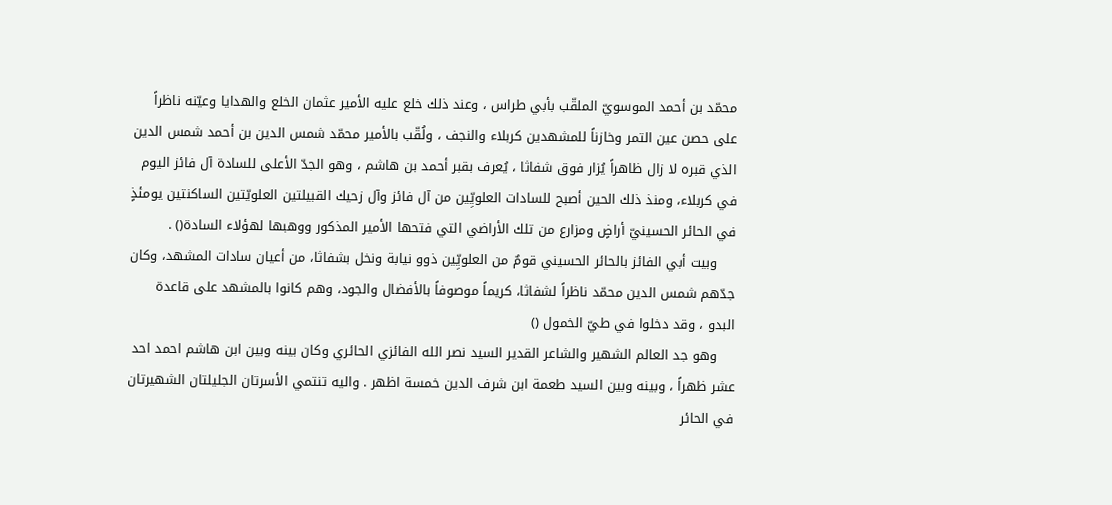محمّد بن أحمد الموسويّ الملقّب بأبي طراس ، وعند ذلك خلع عليه الأمير عثمان الخلع والهدايا وعيّنه ناظراً على حصن عين التمر وخازناً للمشهدين كربلاء والنجف ، ولُقّب بالأمير محمّد شمس الدين بن أحمد شمس الدين الذي قبره لا زال ظاهراً يُزار فوق شفاثا ، يُعرف بقبر أحمد بن هاشم ، وهو الجدّ الأعلى للسادة آل فائز اليوم في كربلاء، ومنذ ذلك الحين أصبح للسادات العلويِّين من آل فائز وآل زحيك القبيلتين العلويّتين الساكنتين يومئذٍ في الحائر الحسينيّ أراضٍ ومزارع من تلك الأراضي التي فتحها الأمير المذكور ووهبها لهؤلاء السادة() .
    وبيت أبي الفائز بالحائر الحسيني قومٌ من العلويِّين ذوو نيابة ونخل بشفاثا، من أعيان سادات المشهد، وكان جدّهم شمس الدين محمّد ناظراً لشفاثا، كريماً موصوفاً بالأفضال والجود، وهم كانوا بالمشهد على قاعدة البدو ، وقد دخلوا في طيّ الخمول ()
    وهو جد العالم الشهير والشاعر القدير السيد نصر الله الفائزي الحائري وكان بينه وبين ابن هاشم احمد احد عشر ظهراً ، وبينه وبين السيد طعمة ابن شرف الدين خمسة اظهر . واليه تنتمي الأسرتان الجليلتان الشهيرتان في الحائر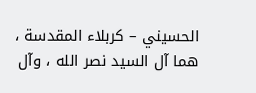الحسيني – كربلاء المقدسة ، هما آل السيد نصر الله ، وآل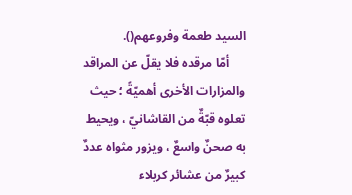السيد طعمة وفروعهم().
     أمّا مرقده فلا يقلّ عن المراقد والمزارات الأخرى أهميّةً ؛ حيث تعلوه قبّةٌ من القاشانيّ ، ويحيط به صحنٌ واسعٌ ، ويزور مثواه عددٌ كبيرٌ من عشائر كربلاء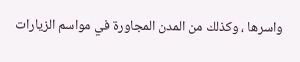واسرها ، وكذلك من المدن المجاورة في مواسم الزيارات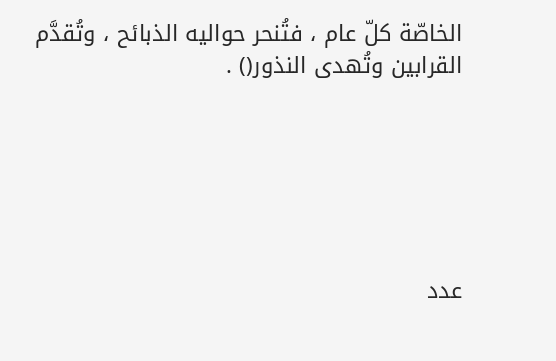الخاصّة كلّ عام ، فتُنحر حواليه الذبائح ، وتُقدَّم القرابين وتُهدى النذور() .






عدد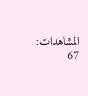المشاهدات: 67